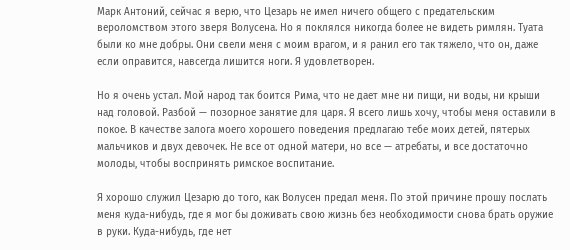Марк Антоний, сейчас я верю, что Цезарь не имел ничего общего с предательским вероломством этого зверя Волусена. Но я поклялся никогда более не видеть римлян. Туата были ко мне добры. Они свели меня с моим врагом, и я ранил его так тяжело, что он, даже если оправится, навсегда лишится ноги. Я удовлетворен.

Но я очень устал. Мой народ так боится Рима, что не дает мне ни пищи, ни воды, ни крыши над головой. Разбой — позорное занятие для царя. Я всего лишь хочу, чтобы меня оставили в покое. В качестве залога моего хорошего поведения предлагаю тебе моих детей, пятерых мальчиков и двух девочек. Не все от одной матери, но все — атребаты, и все достаточно молоды, чтобы воспринять римское воспитание.

Я хорошо служил Цезарю до того, как Волусен предал меня. По этой причине прошу послать меня куда-нибудь, где я мог бы доживать свою жизнь без необходимости снова брать оружие в руки. Куда-нибудь, где нет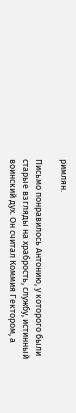римлян.

Письмо понравилось Антонию, у которого были старые взгляды на храбрость, службу, истинный воинский дух. Он считал Коммия Гектором, а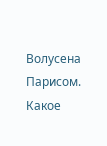Волусена Парисом. Какое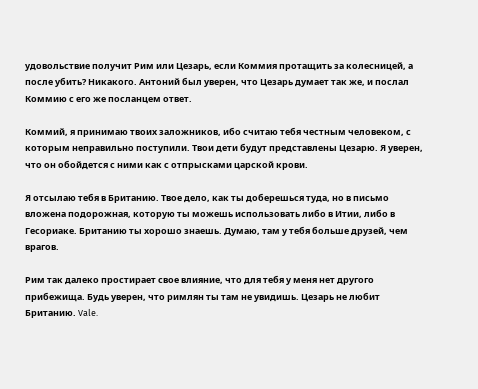удовольствие получит Рим или Цезарь, если Коммия протащить за колесницей, а после убить? Никакого. Антоний был уверен, что Цезарь думает так же, и послал Коммию с его же посланцем ответ.

Коммий, я принимаю твоих заложников, ибо считаю тебя честным человеком, с которым неправильно поступили. Твои дети будут представлены Цезарю. Я уверен, что он обойдется с ними как с отпрысками царской крови.

Я отсылаю тебя в Британию. Твое дело, как ты доберешься туда, но в письмо вложена подорожная, которую ты можешь использовать либо в Итии, либо в Гесориаке. Британию ты хорошо знаешь. Думаю, там у тебя больше друзей, чем врагов.

Рим так далеко простирает свое влияние, что для тебя у меня нет другого прибежища. Будь уверен, что римлян ты там не увидишь. Цезарь не любит Британию. Vale.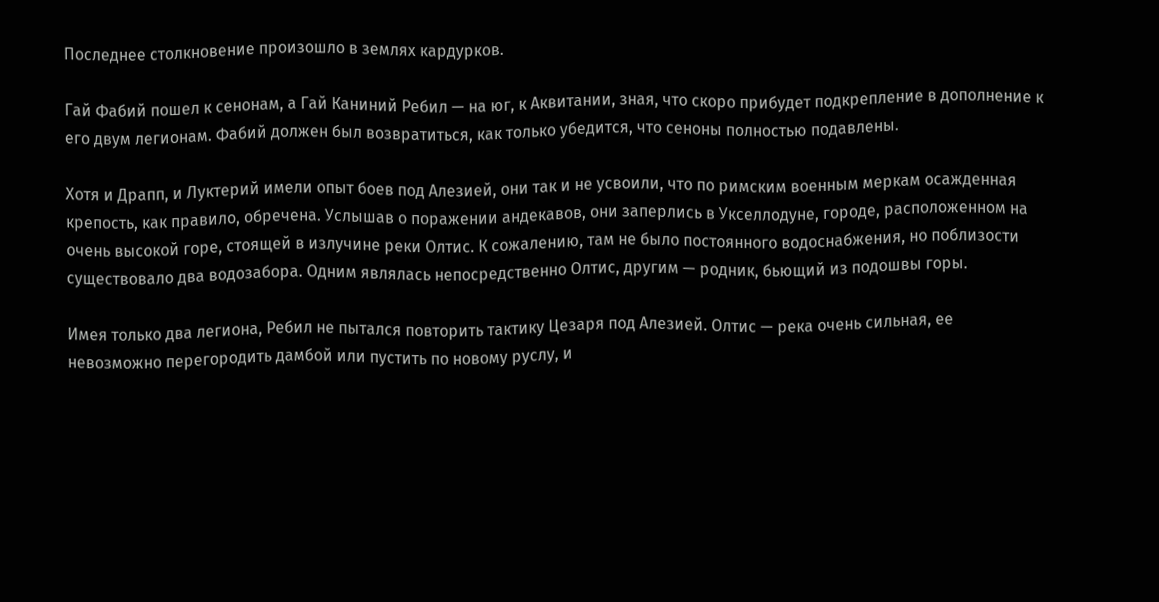Последнее столкновение произошло в землях кардурков.

Гай Фабий пошел к сенонам, а Гай Каниний Ребил — на юг, к Аквитании, зная, что скоро прибудет подкрепление в дополнение к его двум легионам. Фабий должен был возвратиться, как только убедится, что сеноны полностью подавлены.

Хотя и Драпп, и Луктерий имели опыт боев под Алезией, они так и не усвоили, что по римским военным меркам осажденная крепость, как правило, обречена. Услышав о поражении андекавов, они заперлись в Укселлодуне, городе, расположенном на очень высокой горе, стоящей в излучине реки Олтис. К сожалению, там не было постоянного водоснабжения, но поблизости существовало два водозабора. Одним являлась непосредственно Олтис, другим — родник, бьющий из подошвы горы.

Имея только два легиона, Ребил не пытался повторить тактику Цезаря под Алезией. Олтис — река очень сильная, ее невозможно перегородить дамбой или пустить по новому руслу, и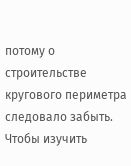потому о строительстве кругового периметра следовало забыть. Чтобы изучить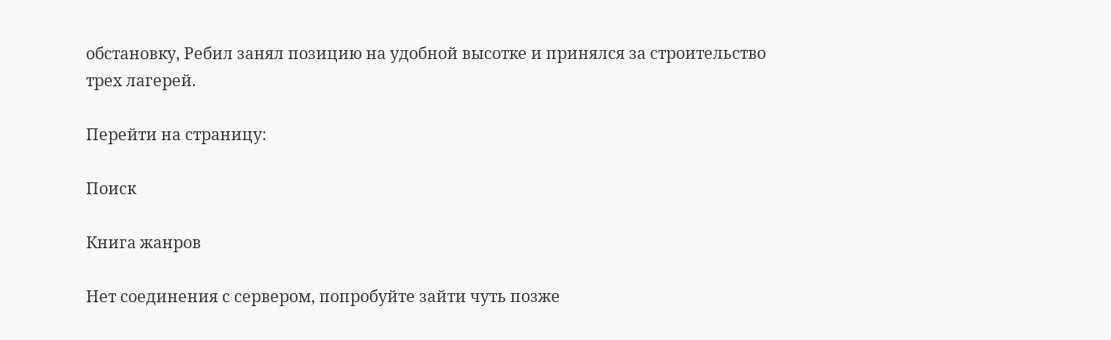обстановку, Ребил занял позицию на удобной высотке и принялся за строительство трех лагерей.

Перейти на страницу:

Поиск

Книга жанров

Нет соединения с сервером, попробуйте зайти чуть позже